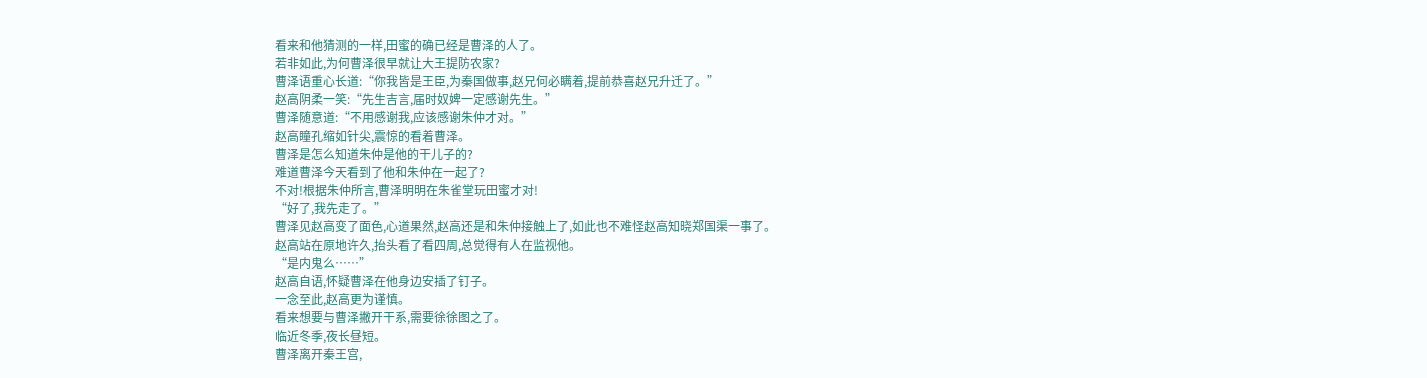看来和他猜测的一样,田蜜的确已经是曹泽的人了。
若非如此,为何曹泽很早就让大王提防农家?
曹泽语重心长道:“你我皆是王臣,为秦国做事,赵兄何必瞒着,提前恭喜赵兄升迁了。”
赵高阴柔一笑:“先生吉言,届时奴婢一定感谢先生。”
曹泽随意道:“不用感谢我,应该感谢朱仲才对。”
赵高瞳孔缩如针尖,震惊的看着曹泽。
曹泽是怎么知道朱仲是他的干儿子的?
难道曹泽今天看到了他和朱仲在一起了?
不对!根据朱仲所言,曹泽明明在朱雀堂玩田蜜才对!
“好了,我先走了。”
曹泽见赵高变了面色,心道果然,赵高还是和朱仲接触上了,如此也不难怪赵高知晓郑国渠一事了。
赵高站在原地许久,抬头看了看四周,总觉得有人在监视他。
“是内鬼么……”
赵高自语,怀疑曹泽在他身边安插了钉子。
一念至此,赵高更为谨慎。
看来想要与曹泽撇开干系,需要徐徐图之了。
临近冬季,夜长昼短。
曹泽离开秦王宫,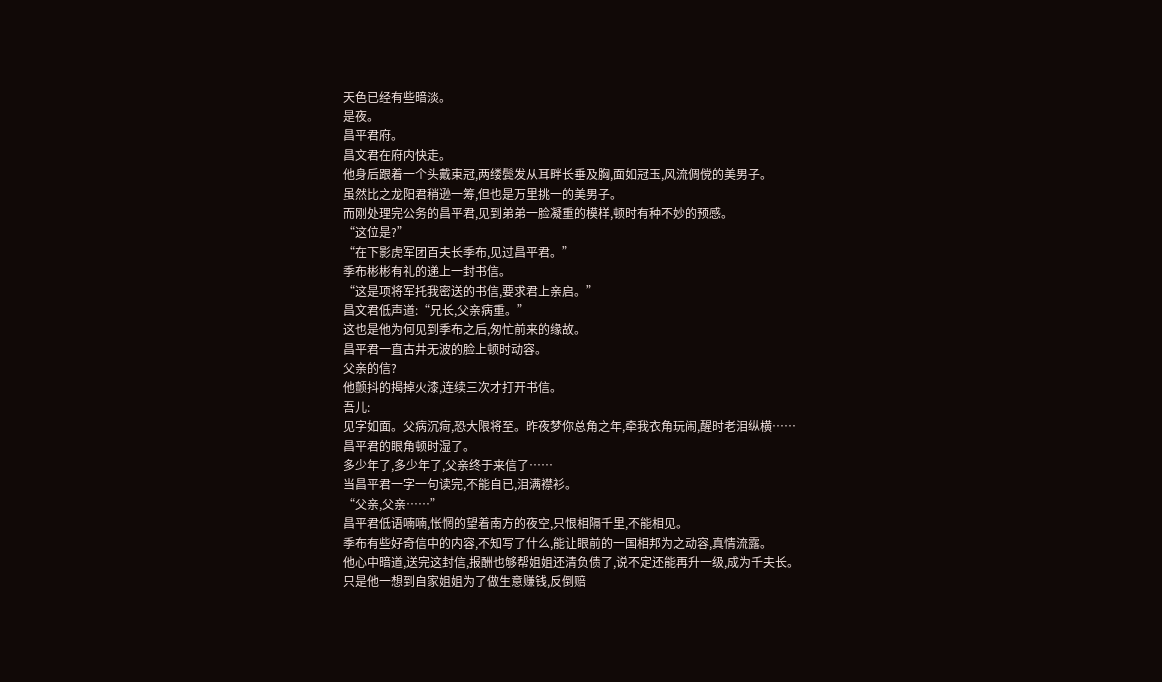天色已经有些暗淡。
是夜。
昌平君府。
昌文君在府内快走。
他身后跟着一个头戴束冠,两缕鬓发从耳畔长垂及胸,面如冠玉,风流倜傥的美男子。
虽然比之龙阳君稍逊一筹,但也是万里挑一的美男子。
而刚处理完公务的昌平君,见到弟弟一脸凝重的模样,顿时有种不妙的预感。
“这位是?”
“在下影虎军团百夫长季布,见过昌平君。”
季布彬彬有礼的递上一封书信。
“这是项将军托我密送的书信,要求君上亲启。”
昌文君低声道:“兄长,父亲病重。”
这也是他为何见到季布之后,匆忙前来的缘故。
昌平君一直古井无波的脸上顿时动容。
父亲的信?
他颤抖的揭掉火漆,连续三次才打开书信。
吾儿:
见字如面。父病沉疴,恐大限将至。昨夜梦你总角之年,牵我衣角玩闹,醒时老泪纵横……
昌平君的眼角顿时湿了。
多少年了,多少年了,父亲终于来信了……
当昌平君一字一句读完,不能自已,泪满襟衫。
“父亲,父亲……”
昌平君低语喃喃,怅惘的望着南方的夜空,只恨相隔千里,不能相见。
季布有些好奇信中的内容,不知写了什么,能让眼前的一国相邦为之动容,真情流露。
他心中暗道,送完这封信,报酬也够帮姐姐还清负债了,说不定还能再升一级,成为千夫长。
只是他一想到自家姐姐为了做生意赚钱,反倒赔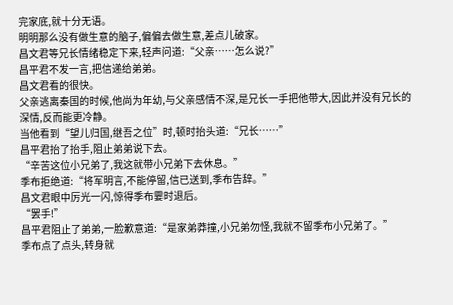完家底,就十分无语。
明明那么没有做生意的脑子,偏偏去做生意,差点儿破家。
昌文君等兄长情绪稳定下来,轻声问道:“父亲……怎么说?”
昌平君不发一言,把信递给弟弟。
昌文君看的很快。
父亲逃离秦国的时候,他尚为年幼,与父亲感情不深,是兄长一手把他带大,因此并没有兄长的深情,反而能更冷静。
当他看到“望儿归国,继吾之位”时,顿时抬头道:“兄长……”
昌平君抬了抬手,阻止弟弟说下去。
“辛苦这位小兄弟了,我这就带小兄弟下去休息。”
季布拒绝道:“将军明言,不能停留,信已送到,季布告辞。”
昌文君眼中厉光一闪,惊得季布霎时退后。
“罢手!”
昌平君阻止了弟弟,一脸歉意道:“是家弟莽撞,小兄弟勿怪,我就不留季布小兄弟了。”
季布点了点头,转身就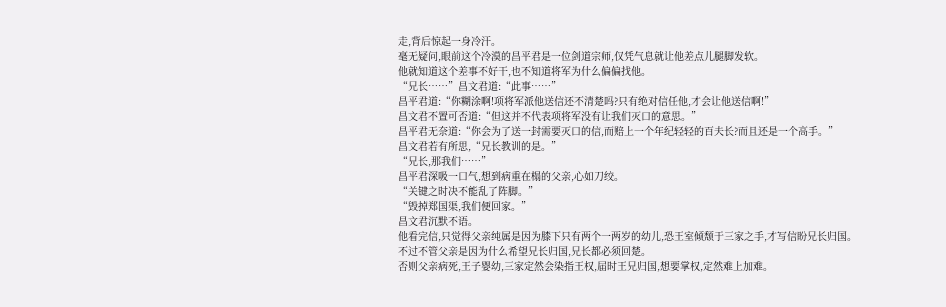走,背后惊起一身冷汗。
毫无疑问,眼前这个冷漠的昌平君是一位剑道宗师,仅凭气息就让他差点儿腿脚发软。
他就知道这个差事不好干,也不知道将军为什么偏偏找他。
“兄长……”昌文君道:“此事……”
昌平君道:“你糊涂啊!项将军派他送信还不清楚吗?只有绝对信任他,才会让他送信啊!”
昌文君不置可否道:“但这并不代表项将军没有让我们灭口的意思。”
昌平君无奈道:“你会为了送一封需要灭口的信,而赔上一个年纪轻轻的百夫长?而且还是一个高手。”
昌文君若有所思,“兄长教训的是。”
“兄长,那我们……”
昌平君深吸一口气,想到病重在榻的父亲,心如刀绞。
“关键之时决不能乱了阵脚。”
“毁掉郑国渠,我们便回家。”
昌文君沉默不语。
他看完信,只觉得父亲纯属是因为膝下只有两个一两岁的幼儿,恐王室倾颓于三家之手,才写信盼兄长归国。
不过不管父亲是因为什么希望兄长归国,兄长都必须回楚。
否则父亲病死,王子婴幼,三家定然会染指王权,届时王兄归国,想要掌权,定然难上加难。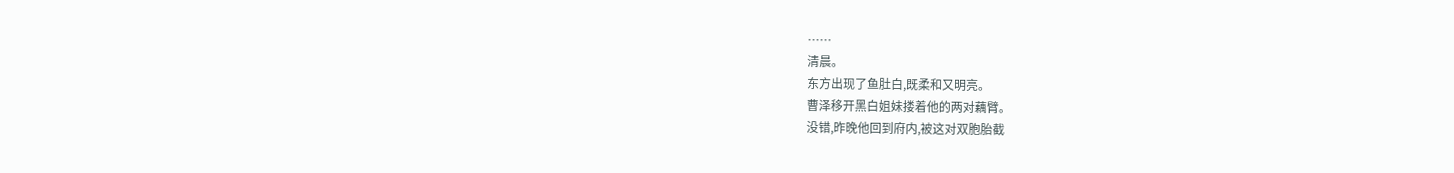……
清晨。
东方出现了鱼肚白,既柔和又明亮。
曹泽移开黑白姐妹搂着他的两对藕臂。
没错,昨晚他回到府内,被这对双胞胎截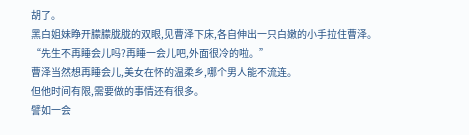胡了。
黑白姐妹睁开朦朦胧胧的双眼,见曹泽下床,各自伸出一只白嫩的小手拉住曹泽。
“先生不再睡会儿吗?再睡一会儿吧,外面很冷的啦。”
曹泽当然想再睡会儿,美女在怀的温柔乡,哪个男人能不流连。
但他时间有限,需要做的事情还有很多。
譬如一会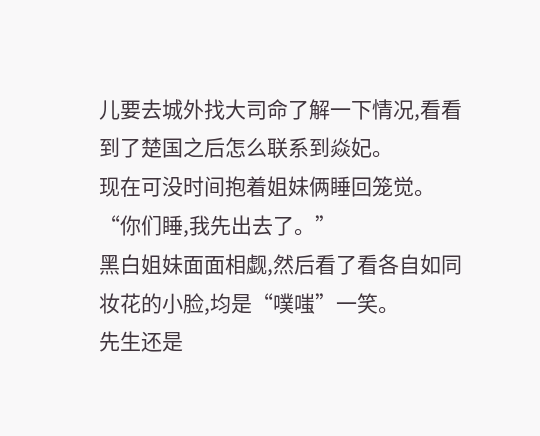儿要去城外找大司命了解一下情况,看看到了楚国之后怎么联系到焱妃。
现在可没时间抱着姐妹俩睡回笼觉。
“你们睡,我先出去了。”
黑白姐妹面面相觑,然后看了看各自如同妆花的小脸,均是“噗嗤”一笑。
先生还是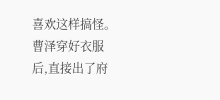喜欢这样搞怪。
曹泽穿好衣服后,直接出了府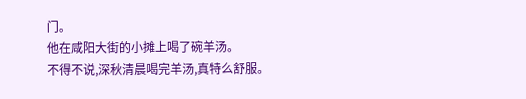门。
他在咸阳大街的小摊上喝了碗羊汤。
不得不说,深秋清晨喝完羊汤,真特么舒服。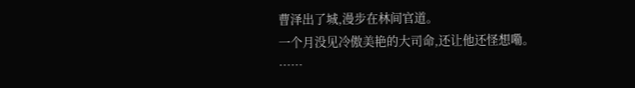曹泽出了城,漫步在林间官道。
一个月没见冷傲美艳的大司命,还让他还怪想嘞。
……